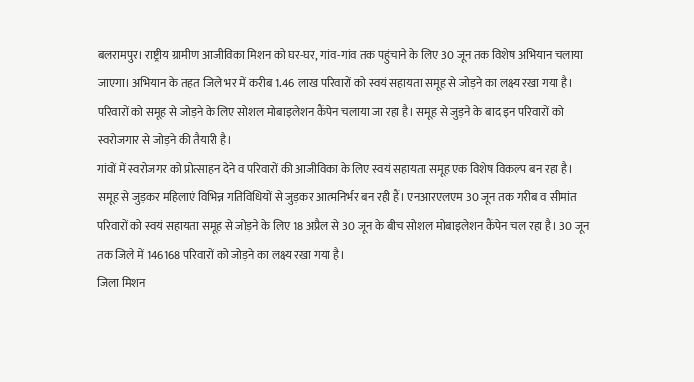बलरामपुर। राष्ट्रीय ग्रामीण आजीविका मिशन को घर-घर, गांव-गांव तक पहुंचाने के लिए 30 जून तक विशेष अभियान चलाया जाएगा। अभियान के तहत जिले भर में करीब 1.46 लाख परिवारों को स्वयं सहायता समूह से जोड़ने का लक्ष्य रखा गया है। परिवारों को समूह से जोड़ने के लिए सोशल मोबाइलेशन कैंपेन चलाया जा रहा है। समूह से जुड़ने के बाद इन परिवारों को स्वरोजगार से जोड़ने की तैयारी है।
गांवों में स्वरोजगर को प्रोत्साहन देने व परिवारों की आजीविका के लिए स्वयं सहायता समूह एक विशेष विकल्प बन रहा है। समूह से जुड़कर महिलाएं विभिन्न गतिविधियों से जुड़कर आत्मनिर्भर बन रही हैं। एनआरएलएम 30 जून तक गरीब व सीमांत परिवारों को स्वयं सहायता समूह से जोड़ने के लिए 18 अप्रैल से 30 जून के बीच सोशल मोबाइलेशन कैंपेन चल रहा है। 30 जून तक जिले में 146168 परिवारों को जोड़ने का लक्ष्य रखा गया है।
जिला मिशन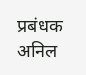प्रबंधक अनिल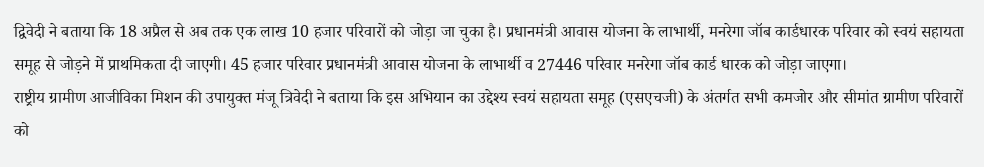द्विवेदी ने बताया कि 18 अप्रैल से अब तक एक लाख 10 हजार परिवारों को जोड़ा जा चुका है। प्रधानमंत्री आवास योजना के लाभार्थी, मनरेगा जॉब कार्डधारक परिवार को स्वयं सहायता समूह से जोड़ने में प्राथमिकता दी जाएगी। 45 हजार परिवार प्रधानमंत्री आवास योजना के लाभार्थी व 27446 परिवार मनरेगा जॉब कार्ड धारक को जोड़ा जाएगा।
राष्ट्रीय ग्रामीण आजीविका मिशन की उपायुक्त मंजू त्रिवेदी ने बताया कि इस अभियान का उद्देश्य स्वयं सहायता समूह (एसएचजी) के अंतर्गत सभी कमजोर और सीमांत ग्रामीण परिवारों को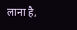लाना है,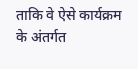ताकि वे ऐसे कार्यक्रम के अंतर्गत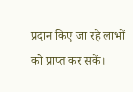प्रदान किए जा रहे लाभों को प्राप्त कर सकें।